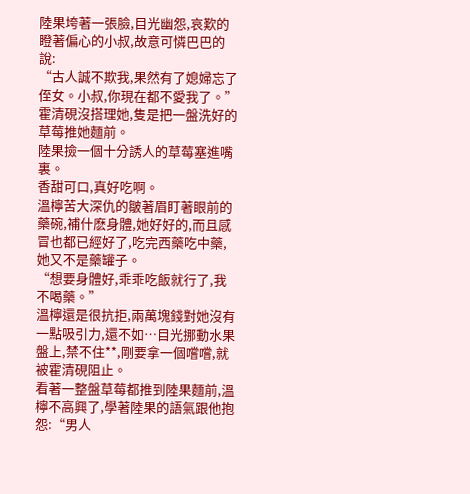陸果垮著一張臉,目光幽怨,哀歎的瞪著偏心的小叔,故意可憐巴巴的說:
“古人誠不欺我,果然有了媳婦忘了侄女。小叔,你現在都不愛我了。”
霍清硯沒搭理她,隻是把一盤洗好的草莓推她麵前。
陸果撿一個十分誘人的草莓塞進嘴裏。
香甜可口,真好吃啊。
溫檸苦大深仇的皺著眉盯著眼前的藥碗,補什麽身體,她好好的,而且感冒也都已經好了,吃完西藥吃中藥,她又不是藥罐子。
“想要身體好,乖乖吃飯就行了,我不喝藥。”
溫檸還是很抗拒,兩萬塊錢對她沒有一點吸引力,還不如…目光挪動水果盤上,禁不住**,剛要拿一個嚐嚐,就被霍清硯阻止。
看著一整盤草莓都推到陸果麵前,溫檸不高興了,學著陸果的語氣跟他抱怨:“男人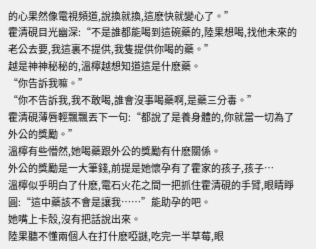的心果然像電視頻道,說換就換,這麽快就變心了。”
霍清硯目光幽深:“不是誰都能喝到這碗藥的,陸果想喝,找他未來的老公去要,我這裏不提供,我隻提供你喝的藥。”
越是神神秘秘的,溫檸越想知道這是什麽藥。
“你告訴我嘛。”
“你不告訴我,我不敢喝,誰會沒事喝藥啊,是藥三分毒。”
霍清硯薄唇輕飄飄丟下一句:“都說了是養身體的,你就當一切為了外公的獎勵。”
溫檸有些懵然,她喝藥跟外公的獎勵有什麽關係。
外公的獎勵是一大筆錢,前提是她懷孕有了霍家的孩子,孩子…
溫檸似乎明白了什麽,電石火花之間一把抓住霍清硯的手臂,眼睛睜圓:“這中藥該不會是讓我……”能助孕的吧。
她嘴上卡殼,沒有把話說出來。
陸果聽不懂兩個人在打什麽啞謎,吃完一半草莓,眼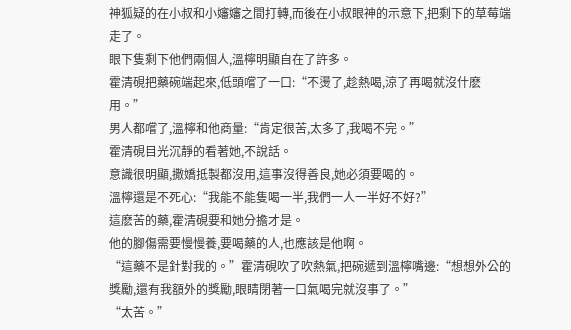神狐疑的在小叔和小嬸嬸之間打轉,而後在小叔眼神的示意下,把剩下的草莓端走了。
眼下隻剩下他們兩個人,溫檸明顯自在了許多。
霍清硯把藥碗端起來,低頭嚐了一口:“不燙了,趁熱喝,涼了再喝就沒什麽用。”
男人都嚐了,溫檸和他商量:“肯定很苦,太多了,我喝不完。”
霍清硯目光沉靜的看著她,不說話。
意識很明顯,撒嬌抵製都沒用,這事沒得善良,她必須要喝的。
溫檸還是不死心:“我能不能隻喝一半,我們一人一半好不好?”
這麽苦的藥,霍清硯要和她分擔才是。
他的腳傷需要慢慢養,要喝藥的人,也應該是他啊。
“這藥不是針對我的。”霍清硯吹了吹熱氣,把碗遞到溫檸嘴邊:“想想外公的獎勵,還有我額外的獎勵,眼睛閉著一口氣喝完就沒事了。”
“太苦。”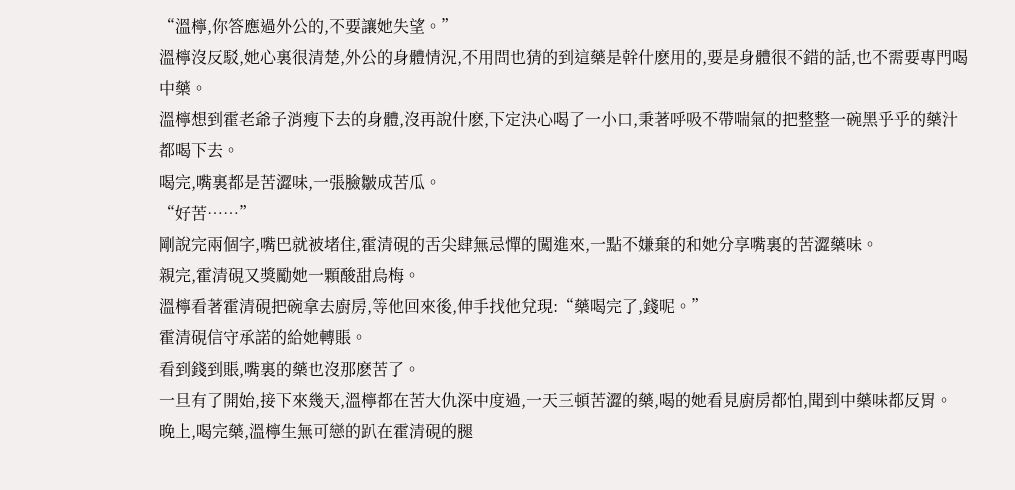“溫檸,你答應過外公的,不要讓她失望。”
溫檸沒反駁,她心裏很清楚,外公的身體情況,不用問也猜的到這藥是幹什麽用的,要是身體很不錯的話,也不需要專門喝中藥。
溫檸想到霍老爺子消瘦下去的身體,沒再說什麽,下定決心喝了一小口,秉著呼吸不帶喘氣的把整整一碗黑乎乎的藥汁都喝下去。
喝完,嘴裏都是苦澀味,一張臉皺成苦瓜。
“好苦……”
剛說完兩個字,嘴巴就被堵住,霍清硯的舌尖肆無忌憚的闖進來,一點不嫌棄的和她分享嘴裏的苦澀藥味。
親完,霍清硯又獎勵她一顆酸甜烏梅。
溫檸看著霍清硯把碗拿去廚房,等他回來後,伸手找他兌現:“藥喝完了,錢呢。”
霍清硯信守承諾的給她轉賬。
看到錢到賬,嘴裏的藥也沒那麽苦了。
一旦有了開始,接下來幾天,溫檸都在苦大仇深中度過,一天三頓苦澀的藥,喝的她看見廚房都怕,聞到中藥味都反胃。
晚上,喝完藥,溫檸生無可戀的趴在霍清硯的腿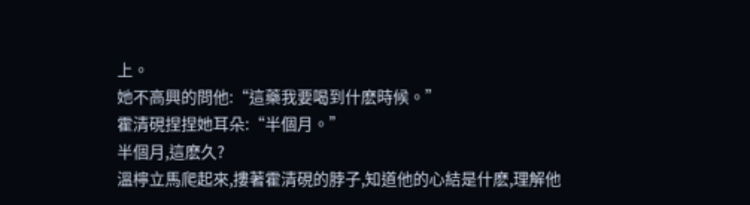上。
她不高興的問他:“這藥我要喝到什麽時候。”
霍清硯捏捏她耳朵:“半個月。”
半個月,這麽久?
溫檸立馬爬起來,摟著霍清硯的脖子,知道他的心結是什麽,理解他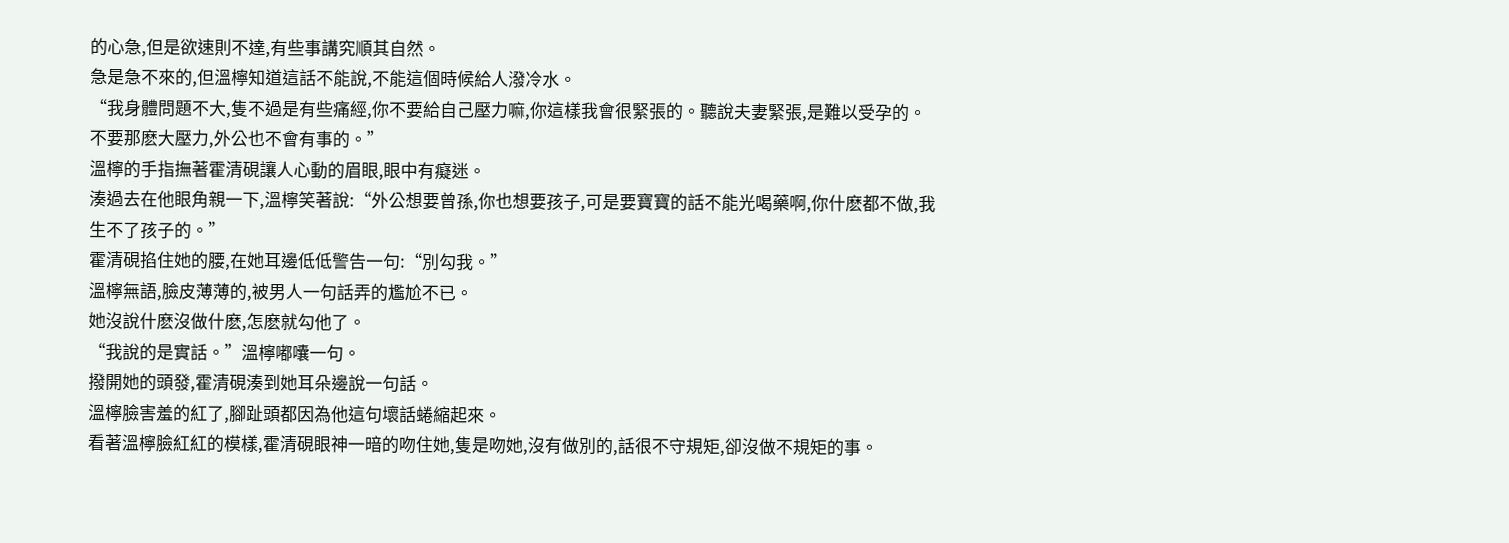的心急,但是欲速則不達,有些事講究順其自然。
急是急不來的,但溫檸知道這話不能說,不能這個時候給人潑冷水。
“我身體問題不大,隻不過是有些痛經,你不要給自己壓力嘛,你這樣我會很緊張的。聽說夫妻緊張,是難以受孕的。不要那麽大壓力,外公也不會有事的。”
溫檸的手指撫著霍清硯讓人心動的眉眼,眼中有癡迷。
湊過去在他眼角親一下,溫檸笑著說:“外公想要曾孫,你也想要孩子,可是要寶寶的話不能光喝藥啊,你什麽都不做,我生不了孩子的。”
霍清硯掐住她的腰,在她耳邊低低警告一句:“別勾我。”
溫檸無語,臉皮薄薄的,被男人一句話弄的尷尬不已。
她沒說什麽沒做什麽,怎麽就勾他了。
“我說的是實話。”溫檸嘟囔一句。
撥開她的頭發,霍清硯湊到她耳朵邊說一句話。
溫檸臉害羞的紅了,腳趾頭都因為他這句壞話蜷縮起來。
看著溫檸臉紅紅的模樣,霍清硯眼神一暗的吻住她,隻是吻她,沒有做別的,話很不守規矩,卻沒做不規矩的事。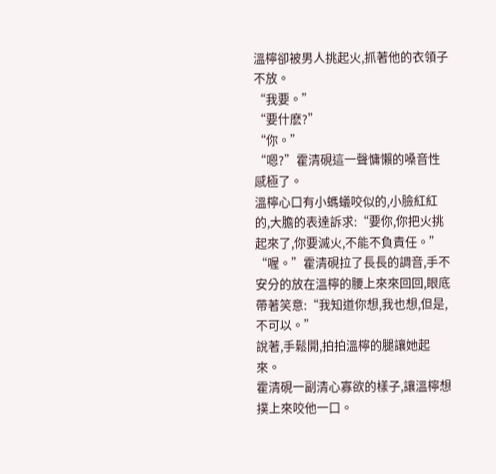溫檸卻被男人挑起火,抓著他的衣領子不放。
“我要。”
“要什麽?”
“你。”
“嗯?”霍清硯這一聲慵懶的嗓音性感極了。
溫檸心口有小螞蟻咬似的,小臉紅紅的,大膽的表達訴求:“要你,你把火挑起來了,你要滅火,不能不負責任。”
“喔。”霍清硯拉了長長的調音,手不安分的放在溫檸的腰上來來回回,眼底帶著笑意:“我知道你想,我也想,但是,不可以。”
說著,手鬆開,拍拍溫檸的腿讓她起來。
霍清硯一副清心寡欲的樣子,讓溫檸想撲上來咬他一口。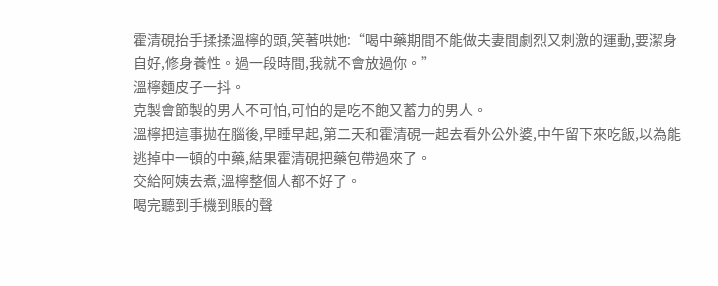霍清硯抬手揉揉溫檸的頭,笑著哄她:“喝中藥期間不能做夫妻間劇烈又刺激的運動,要潔身自好,修身養性。過一段時間,我就不會放過你。”
溫檸麵皮子一抖。
克製會節製的男人不可怕,可怕的是吃不飽又蓄力的男人。
溫檸把這事拋在腦後,早睡早起,第二天和霍清硯一起去看外公外婆,中午留下來吃飯,以為能逃掉中一頓的中藥,結果霍清硯把藥包帶過來了。
交給阿姨去煮,溫檸整個人都不好了。
喝完聽到手機到賬的聲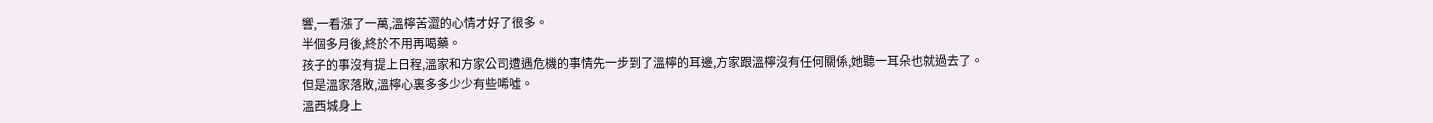響,一看漲了一萬,溫檸苦澀的心情才好了很多。
半個多月後,終於不用再喝藥。
孩子的事沒有提上日程,溫家和方家公司遭遇危機的事情先一步到了溫檸的耳邊,方家跟溫檸沒有任何關係,她聽一耳朵也就過去了。
但是溫家落敗,溫檸心裏多多少少有些唏噓。
溫西城身上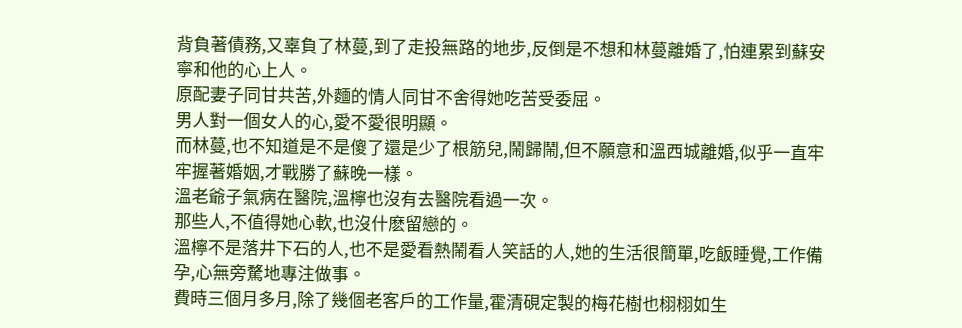背負著債務,又辜負了林蔓,到了走投無路的地步,反倒是不想和林蔓離婚了,怕連累到蘇安寧和他的心上人。
原配妻子同甘共苦,外麵的情人同甘不舍得她吃苦受委屈。
男人對一個女人的心,愛不愛很明顯。
而林蔓,也不知道是不是傻了還是少了根筋兒,鬧歸鬧,但不願意和溫西城離婚,似乎一直牢牢握著婚姻,才戰勝了蘇晚一樣。
溫老爺子氣病在醫院,溫檸也沒有去醫院看過一次。
那些人,不值得她心軟,也沒什麽留戀的。
溫檸不是落井下石的人,也不是愛看熱鬧看人笑話的人,她的生活很簡單,吃飯睡覺,工作備孕,心無旁騖地專注做事。
費時三個月多月,除了幾個老客戶的工作量,霍清硯定製的梅花樹也栩栩如生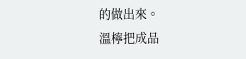的做出來。
溫檸把成品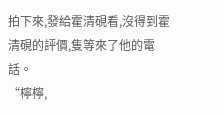拍下來,發給霍清硯看,沒得到霍清硯的評價,隻等來了他的電話。
“檸檸,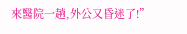來醫院一趟,外公又昏迷了!”